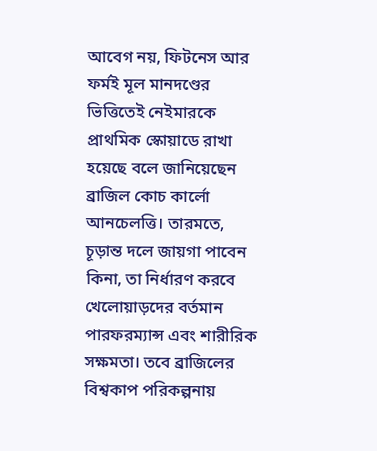আবেগ নয়, ফিটনেস আর ফর্মই মূল মানদণ্ডের ভিত্তিতেই নেইমারকে প্রাথমিক স্কোয়াডে রাখা হয়েছে বলে জানিয়েছেন ব্রাজিল কোচ কার্লো আনচেলত্তি। তারমতে, চূড়ান্ত দলে জায়গা পাবেন কিনা, তা নির্ধারণ করবে খেলোয়াড়দের বর্তমান পারফরম্যান্স এবং শারীরিক সক্ষমতা। তবে ব্রাজিলের বিশ্বকাপ পরিকল্পনায়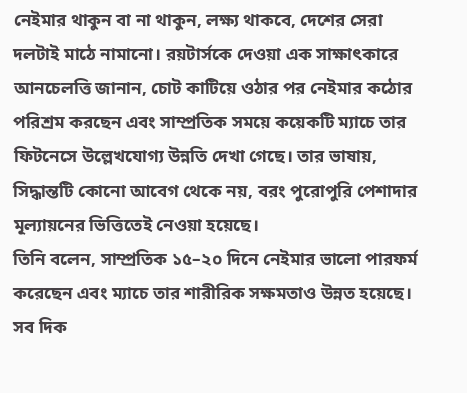নেইমার থাকুন বা না থাকুন, লক্ষ্য থাকবে, দেশের সেরা দলটাই মাঠে নামানো। রয়টার্সকে দেওয়া এক সাক্ষাৎকারে আনচেলত্তি জানান, চোট কাটিয়ে ওঠার পর নেইমার কঠোর পরিশ্রম করছেন এবং সাম্প্রতিক সময়ে কয়েকটি ম্যাচে তার ফিটনেসে উল্লেখযোগ্য উন্নতি দেখা গেছে। তার ভাষায়, সিদ্ধান্তটি কোনো আবেগ থেকে নয়, বরং পুরোপুরি পেশাদার মূল্যায়নের ভিত্তিতেই নেওয়া হয়েছে।
তিনি বলেন, সাম্প্রতিক ১৫–২০ দিনে নেইমার ভালো পারফর্ম করেছেন এবং ম্যাচে তার শারীরিক সক্ষমতাও উন্নত হয়েছে। সব দিক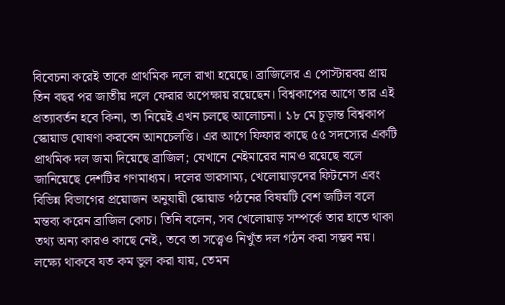বিবেচনা করেই তাকে প্রাথমিক দলে রাখা হয়েছে। ব্রাজিলের এ পোস্টারবয় প্রায় তিন বছর পর জাতীয় দলে ফেরার অপেক্ষায় রয়েছেন। বিশ্বকাপের আগে তার এই প্রত্যাবর্তন হবে কিনা, তা নিয়েই এখন চলছে আলোচনা। ১৮ মে চূড়ান্ত বিশ্বকাপ স্কোয়াড ঘোষণা করবেন আনচেলত্তি। এর আগে ফিফার কাছে ৫৫ সদস্যের একটি প্রাথমিক দল জমা দিয়েছে ব্রাজিল; যেখানে নেইমারের নামও রয়েছে বলে জানিয়েছে দেশটির গণমাধ্যম। দলের ভারসাম্য, খেলোয়াড়দের ফিটনেস এবং বিভিন্ন বিভাগের প্রয়োজন অনুযায়ী স্কোয়াড গঠনের বিষয়টি বেশ জটিল বলে মন্তব্য করেন ব্রাজিল কোচ। তিনি বলেন, সব খেলোয়াড় সম্পর্কে তার হাতে থাকা তথ্য অন্য কারও কাছে নেই, তবে তা সত্ত্বেও নিখুঁত দল গঠন করা সম্ভব নয়। লক্ষ্যে থাকবে যত কম ভুল করা যায়, তেমন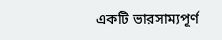একটি ভারসাম্যপূর্ণ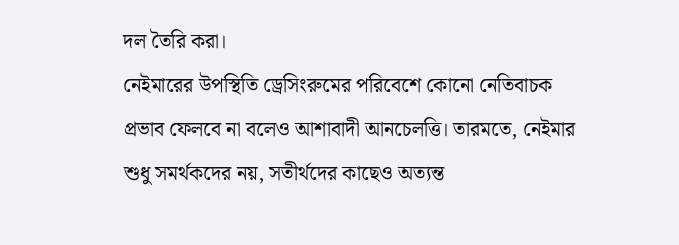দল তৈরি করা।
নেইমারের উপস্থিতি ড্রেসিংরুমের পরিবেশে কোনো নেতিবাচক প্রভাব ফেলবে না বলেও আশাবাদী আনচেলত্তি। তারমতে, নেইমার শুধু সমর্থকদের নয়, সতীর্থদের কাছেও অত্যন্ত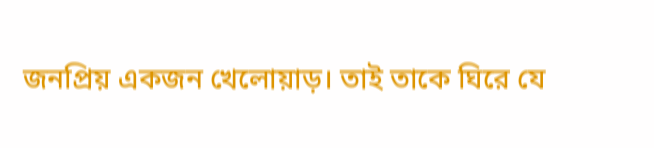জনপ্রিয় একজন খেলোয়াড়। তাই তাকে ঘিরে যে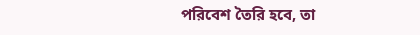পরিবেশ তৈরি হবে, তা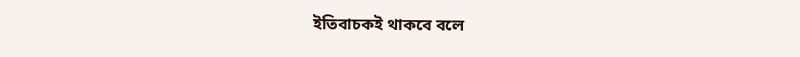ইতিবাচকই থাকবে বলে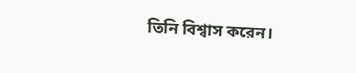তিনি বিশ্বাস করেন।